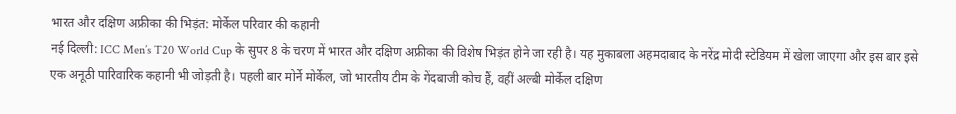भारत और दक्षिण अफ्रीका की भिड़ंत: मोर्केल परिवार की कहानी
नई दिल्ली: ICC Men’s T20 World Cup के सुपर 8 के चरण में भारत और दक्षिण अफ्रीका की विशेष भिड़ंत होने जा रही है। यह मुकाबला अहमदाबाद के नरेंद्र मोदी स्टेडियम में खेला जाएगा और इस बार इसे एक अनूठी पारिवारिक कहानी भी जोड़ती है। पहली बार मोर्ने मोर्केल, जो भारतीय टीम के गेंदबाजी कोच हैं, वहीं अल्बी मोर्केल दक्षिण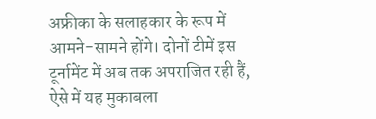अफ्रीका के सलाहकार के रूप में आमने-सामने होंगे। दोनों टीमें इस टूर्नामेंट में अब तक अपराजित रही हैं, ऐसे में यह मुकाबला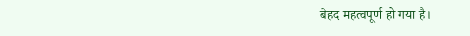बेहद महत्वपूर्ण हो गया है।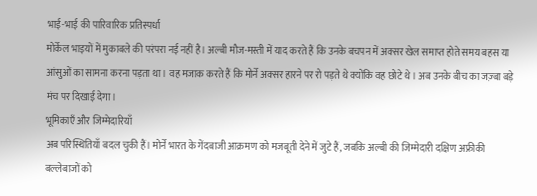भाई-भाई की पारिवारिक प्रतिस्पर्धा
मोर्केल भाइयों में मुकाबले की परंपरा नई नहीं है। अल्बी मौज-मस्ती में याद करते हैं कि उनके बचपन में अक्सर खेल समाप्त होते समय बहस या आंसुओं का सामना करना पड़ता था। वह मजाक करते हैं कि मोर्ने अक्सर हारने पर रो पड़ते थे क्योंकि वह छोटे थे। अब उनके बीच का जज़्बा बड़े मंच पर दिखाई देगा।
भूमिकाएँ और जिम्मेदारियाँ
अब परिस्थितियाँ बदल चुकी हैं। मोर्ने भारत के गेंदबाजी आक्रमण को मजबूती देने में जुटे हैं, जबकि अल्बी की जिम्मेदारी दक्षिण अफ्रीकी बल्लेबाजों को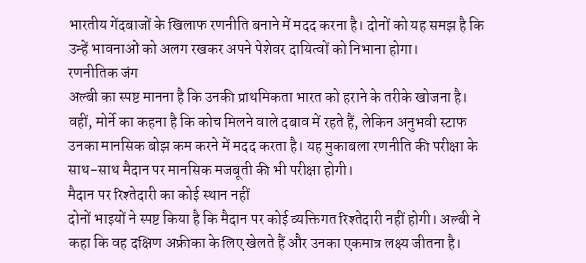भारतीय गेंदबाजों के खिलाफ रणनीति बनाने में मदद करना है। दोनों को यह समझ है कि उन्हें भावनाओं को अलग रखकर अपने पेशेवर दायित्वों को निभाना होगा।
रणनीतिक जंग
अल्बी का स्पष्ट मानना है कि उनकी प्राथमिकता भारत को हराने के तरीके खोजना है। वहीं, मोर्ने का कहना है कि कोच मिलने वाले दबाव में रहते हैं, लेकिन अनुभवी स्टाफ उनका मानसिक बोझ कम करने में मदद करता है। यह मुकाबला रणनीति की परीक्षा के साथ-साथ मैदान पर मानसिक मजबूती की भी परीक्षा होगी।
मैदान पर रिश्तेदारी का कोई स्थान नहीं
दोनों भाइयों ने स्पष्ट किया है कि मैदान पर कोई व्यक्तिगत रिश्तेदारी नहीं होगी। अल्बी ने कहा कि वह दक्षिण अफ्रीका के लिए खेलते हैं और उनका एकमात्र लक्ष्य जीतना है।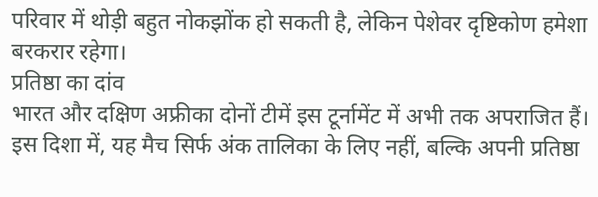परिवार में थोड़ी बहुत नोकझोंक हो सकती है, लेकिन पेशेवर दृष्टिकोण हमेशा बरकरार रहेगा।
प्रतिष्ठा का दांव
भारत और दक्षिण अफ्रीका दोनों टीमें इस टूर्नामेंट में अभी तक अपराजित हैं। इस दिशा में, यह मैच सिर्फ अंक तालिका के लिए नहीं, बल्कि अपनी प्रतिष्ठा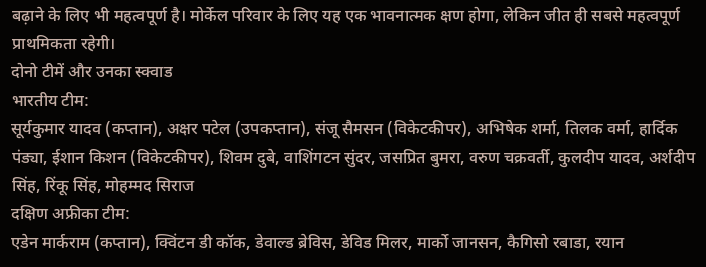बढ़ाने के लिए भी महत्वपूर्ण है। मोर्केल परिवार के लिए यह एक भावनात्मक क्षण होगा, लेकिन जीत ही सबसे महत्वपूर्ण प्राथमिकता रहेगी।
दोनो टीमें और उनका स्क्वाड
भारतीय टीम:
सूर्यकुमार यादव (कप्तान), अक्षर पटेल (उपकप्तान), संजू सैमसन (विकेटकीपर), अभिषेक शर्मा, तिलक वर्मा, हार्दिक पंड्या, ईशान किशन (विकेटकीपर), शिवम दुबे, वाशिंगटन सुंदर, जसप्रित बुमरा, वरुण चक्रवर्ती, कुलदीप यादव, अर्शदीप सिंह, रिंकू सिंह, मोहम्मद सिराज
दक्षिण अफ्रीका टीम:
एडेन मार्कराम (कप्तान), क्विंटन डी कॉक, डेवाल्ड ब्रेविस, डेविड मिलर, मार्को जानसन, कैगिसो रबाडा, रयान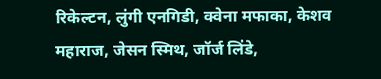रिकेल्टन, लुंगी एनगिडी, क्वेना मफाका, केशव महाराज, जेसन स्मिथ, जॉर्ज लिंडे,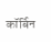कॉर्बिन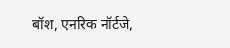बॉश, एनरिक नॉर्टजे,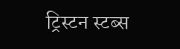ट्रिस्टन स्टब्स